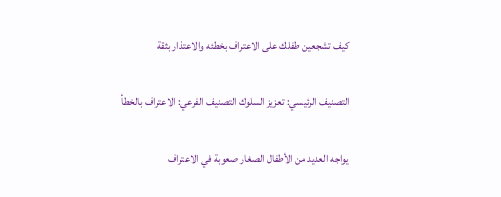كيف تشجعين طفلك على الاعتراف بخطئه والاعتذار بثقة

التصنيف الرئيسي: تعزيز السلوك التصنيف الفرعي: الاعتراف بالخطأ

يواجه العديد من الأطفال الصغار صعوبة في الاعتراف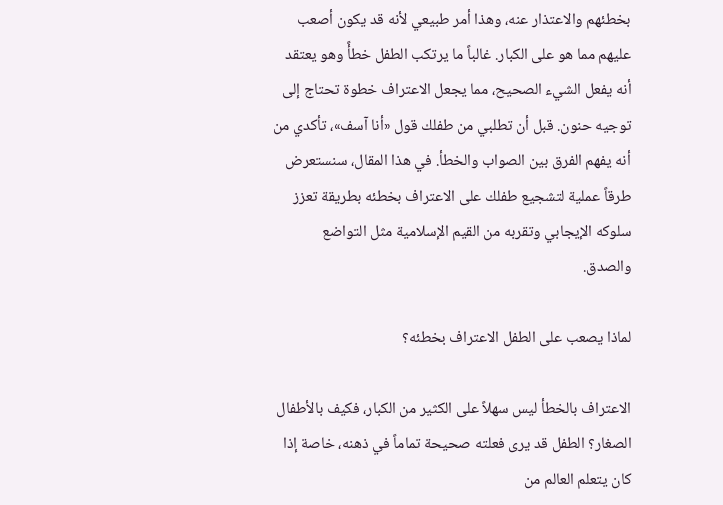بخطئهم والاعتذار عنه، وهذا أمر طبيعي لأنه قد يكون أصعب عليهم مما هو على الكبار. غالباً ما يرتكب الطفل خطأً وهو يعتقد أنه يفعل الشيء الصحيح، مما يجعل الاعتراف خطوة تحتاج إلى توجيه حنون. قبل أن تطلبي من طفلك قول «أنا آسف»، تأكدي من أنه يفهم الفرق بين الصواب والخطأ. في هذا المقال، سنستعرض طرقاً عملية لتشجيع طفلك على الاعتراف بخطئه بطريقة تعزز سلوكه الإيجابي وتقربه من القيم الإسلامية مثل التواضع والصدق.

لماذا يصعب على الطفل الاعتراف بخطئه؟

الاعتراف بالخطأ ليس سهلاً على الكثير من الكبار، فكيف بالأطفال الصغار؟ الطفل قد يرى فعلته صحيحة تماماً في ذهنه، خاصة إذا كان يتعلم العالم من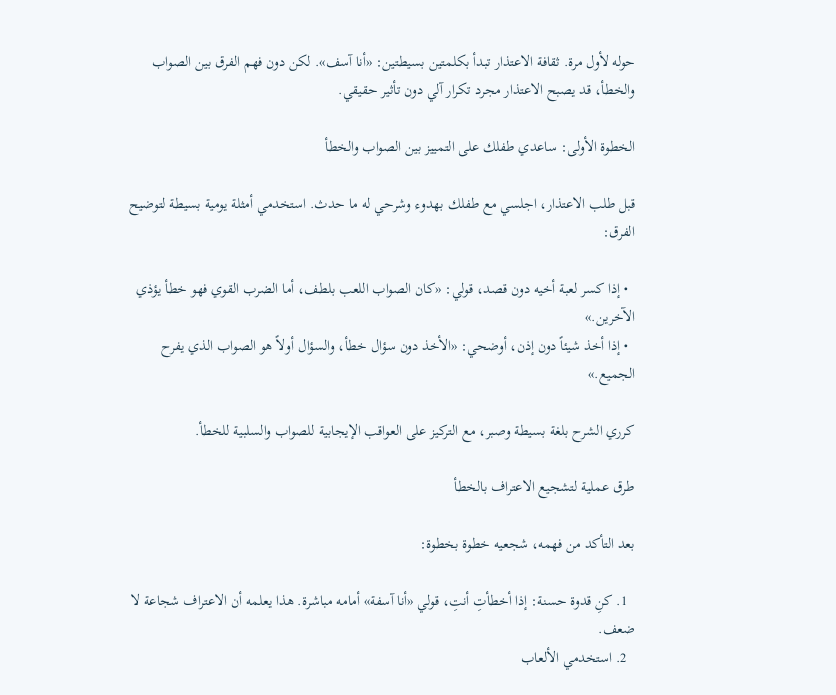حوله لأول مرة. ثقافة الاعتذار تبدأ بكلمتين بسيطتين: «أنا آسف». لكن دون فهم الفرق بين الصواب والخطأ، قد يصبح الاعتذار مجرد تكرار آلي دون تأثير حقيقي.

الخطوة الأولى: ساعدي طفلك على التمييز بين الصواب والخطأ

قبل طلب الاعتذار، اجلسي مع طفلك بهدوء وشرحي له ما حدث. استخدمي أمثلة يومية بسيطة لتوضيح الفرق:

  • إذا كسر لعبة أخيه دون قصد، قولي: «كان الصواب اللعب بلطف، أما الضرب القوي فهو خطأ يؤذي الآخرين.»
  • إذا أخذ شيئاً دون إذن، أوضحي: «الأخذ دون سؤال خطأ، والسؤال أولاً هو الصواب الذي يفرح الجميع.»

كرري الشرح بلغة بسيطة وصبر، مع التركيز على العواقب الإيجابية للصواب والسلبية للخطأ.

طرق عملية لتشجيع الاعتراف بالخطأ

بعد التأكد من فهمه، شجعيه خطوة بخطوة:

  1. كنِ قدوة حسنة: إذا أخطأتِ أنتِ، قولي «أنا آسفة» أمامه مباشرة. هذا يعلمه أن الاعتراف شجاعة لا ضعف.
  2. استخدمي الألعاب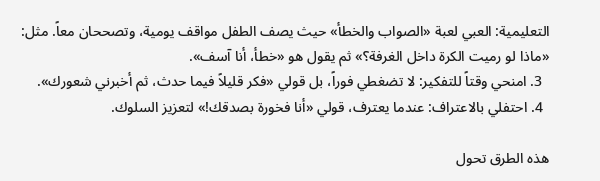التعليمية: العبي لعبة «الصواب والخطأ» حيث يصف الطفل مواقف يومية، وتصححان معاً. مثل: «ماذا لو رميت الكرة داخل الغرفة؟» ثم يقول هو «خطأ، أنا آسف».
  3. امنحي وقتاً للتفكير: لا تضغطي فوراً، بل قولي «فكر قليلاً فيما حدث، ثم أخبرني شعورك».
  4. احتفلي بالاعتراف: عندما يعترف، قولي «أنا فخورة بصدقك!» لتعزيز السلوك.

هذه الطرق تحول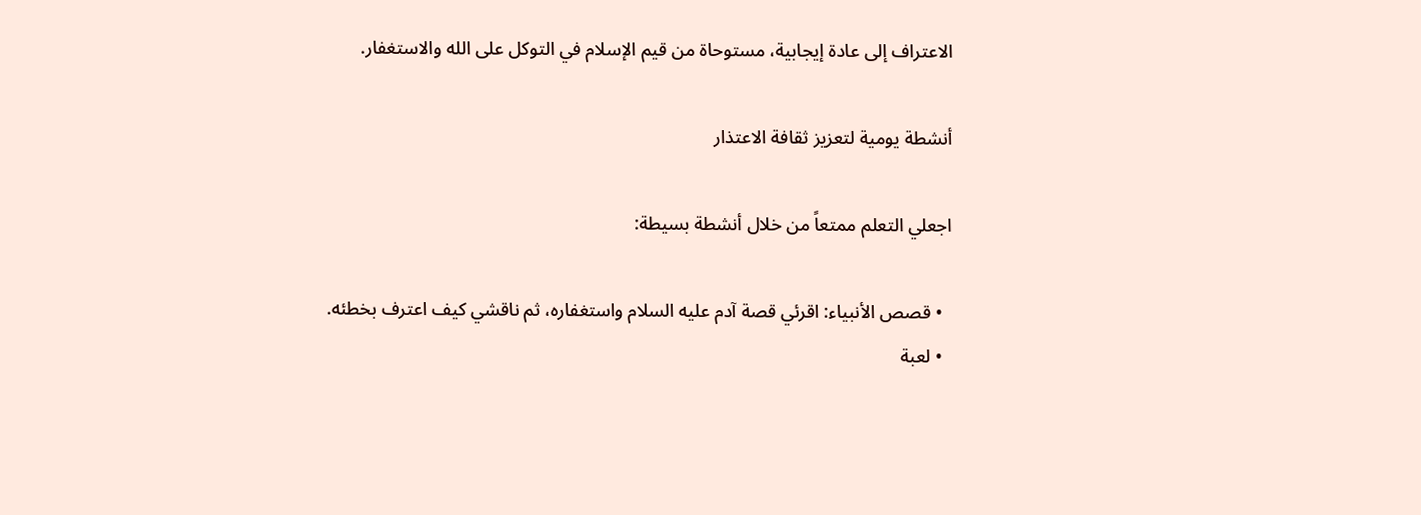الاعتراف إلى عادة إيجابية، مستوحاة من قيم الإسلام في التوكل على الله والاستغفار.

أنشطة يومية لتعزيز ثقافة الاعتذار

اجعلي التعلم ممتعاً من خلال أنشطة بسيطة:

  • قصص الأنبياء: اقرئي قصة آدم عليه السلام واستغفاره، ثم ناقشي كيف اعترف بخطئه.
  • لعبة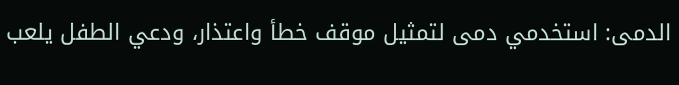الدمى: استخدمي دمى لتمثيل موقف خطأ واعتذار، ودعي الطفل يلعب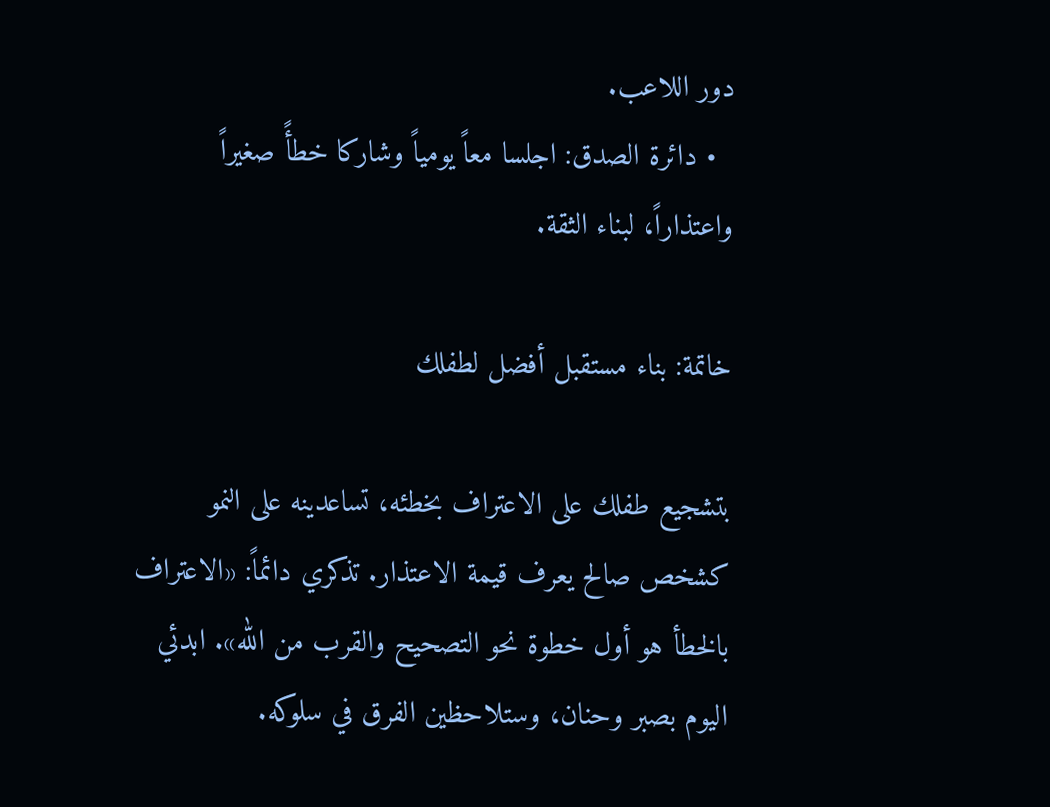دور اللاعب.
  • دائرة الصدق: اجلسا معاً يومياً وشاركا خطأً صغيراً واعتذاراً، لبناء الثقة.

خاتمة: بناء مستقبل أفضل لطفلك

بتشجيع طفلك على الاعتراف بخطئه، تساعدينه على النمو كشخص صالح يعرف قيمة الاعتذار. تذكري دائماً: «الاعتراف بالخطأ هو أول خطوة نحو التصحيح والقرب من الله». ابدئي اليوم بصبر وحنان، وستلاحظين الفرق في سلوكه.